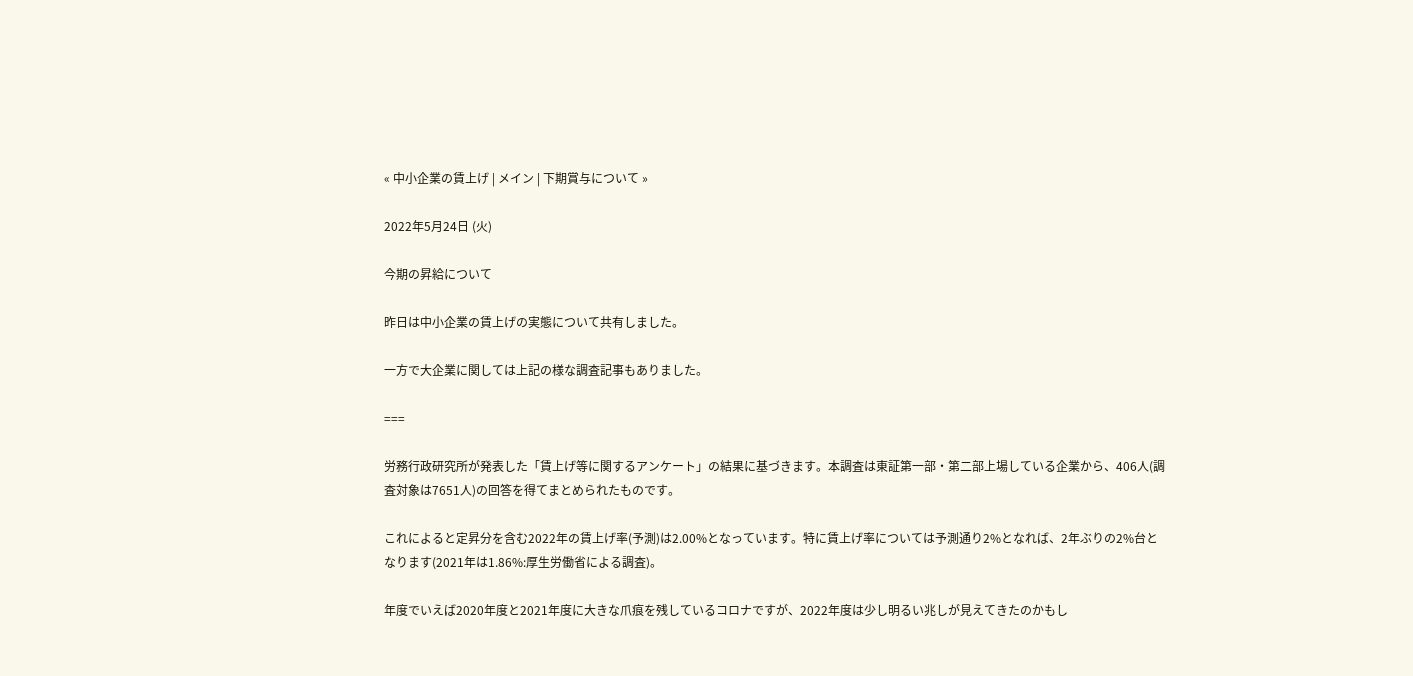« 中小企業の賃上げ | メイン | 下期賞与について »

2022年5月24日 (火)

今期の昇給について

昨日は中小企業の賃上げの実態について共有しました。

一方で大企業に関しては上記の様な調査記事もありました。

===

労務行政研究所が発表した「賃上げ等に関するアンケート」の結果に基づきます。本調査は東証第一部・第二部上場している企業から、406人(調査対象は7651人)の回答を得てまとめられたものです。

これによると定昇分を含む2022年の賃上げ率(予測)は2.00%となっています。特に賃上げ率については予測通り2%となれば、2年ぶりの2%台となります(2021年は1.86%:厚生労働省による調査)。

年度でいえば2020年度と2021年度に大きな爪痕を残しているコロナですが、2022年度は少し明るい兆しが見えてきたのかもし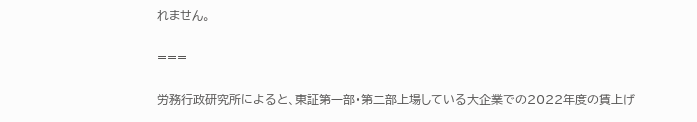れません。

===

労務行政研究所によると、東証第一部・第二部上場している大企業での2022年度の賃上げ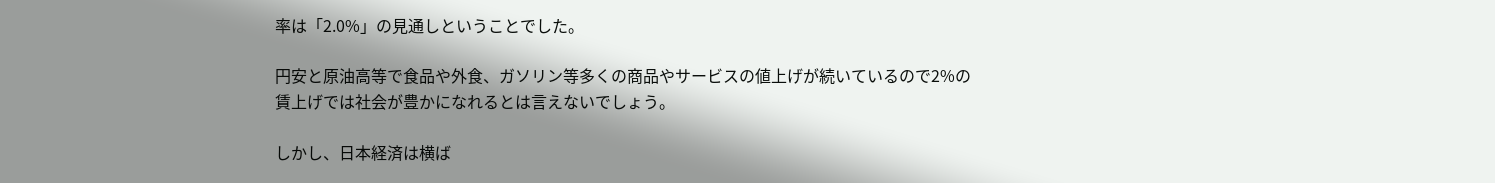率は「2.0%」の見通しということでした。

円安と原油高等で食品や外食、ガソリン等多くの商品やサービスの値上げが続いているので2%の賃上げでは社会が豊かになれるとは言えないでしょう。

しかし、日本経済は横ば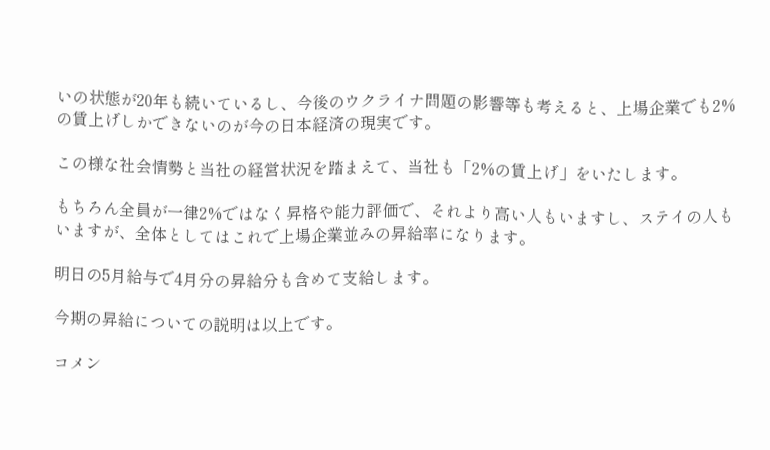いの状態が20年も続いているし、今後のウクライナ問題の影響等も考えると、上場企業でも2%の賃上げしかできないのが今の日本経済の現実です。

この様な社会情勢と当社の経営状況を踏まえて、当社も「2%の賃上げ」をいたします。

もちろん全員が一律2%ではなく昇格や能力評価で、それより高い人もいますし、ステイの人もいますが、全体としてはこれで上場企業並みの昇給率になります。

明日の5月給与で4月分の昇給分も含めて支給します。

今期の昇給についての説明は以上です。

コメン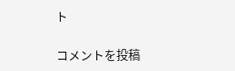ト

コメントを投稿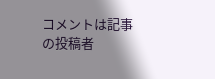コメントは記事の投稿者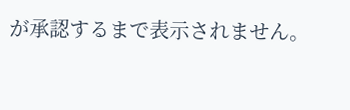が承認するまで表示されません。